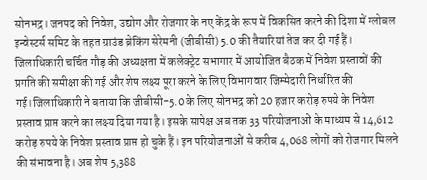सोनभद्र। जनपद को निवेश, उद्योग और रोजगार के नए केंद्र के रूप में विकसित करने की दिशा में ग्लोबल इन्वेस्टर्स समिट के तहत ग्राउंड ब्रेकिंग सेरेमनी (जीबीसी) 5.0 की तैयारियां तेज कर दी गई हैं। जिलाधिकारी चर्चित गौड़ की अध्यक्षता में कलेक्ट्रेट सभागार में आयोजित बैठक में निवेश प्रस्तावों की प्रगति की समीक्षा की गई और शेष लक्ष्य पूरा करने के लिए विभागवार जिम्मेदारी निर्धारित की गई।जिलाधिकारी ने बताया कि जीबीसी-5.0 के लिए सोनभद्र को 20 हजार करोड़ रुपये के निवेश प्रस्ताव प्राप्त करने का लक्ष्य दिया गया है। इसके सापेक्ष अब तक 33 परियोजनाओं के माध्यम से 14,612 करोड़ रुपये के निवेश प्रस्ताव प्राप्त हो चुके हैं। इन परियोजनाओं से करीब 4,068 लोगों को रोजगार मिलने की संभावना है। अब शेष 5,388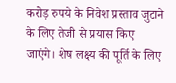करोड़ रुपये के निवेश प्रस्ताव जुटाने के लिए तेजी से प्रयास किए जाएंगे। शेष लक्ष्य की पूर्ति के लिए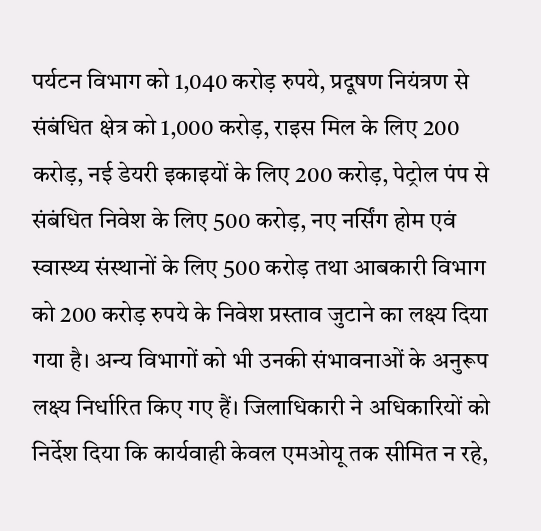पर्यटन विभाग को 1,040 करोड़ रुपये, प्रदूषण नियंत्रण से संबंधित क्षेत्र को 1,000 करोड़, राइस मिल के लिए 200 करोड़, नई डेयरी इकाइयों के लिए 200 करोड़, पेट्रोल पंप से संबंधित निवेश के लिए 500 करोड़, नए नर्सिंग होम एवं स्वास्थ्य संस्थानों के लिए 500 करोड़ तथा आबकारी विभाग को 200 करोड़ रुपये के निवेश प्रस्ताव जुटाने का लक्ष्य दिया गया है। अन्य विभागों को भी उनकी संभावनाओं के अनुरूप लक्ष्य निर्धारित किए गए हैं। जिलाधिकारी ने अधिकारियों को निर्देश दिया कि कार्यवाही केवल एमओयू तक सीमित न रहे,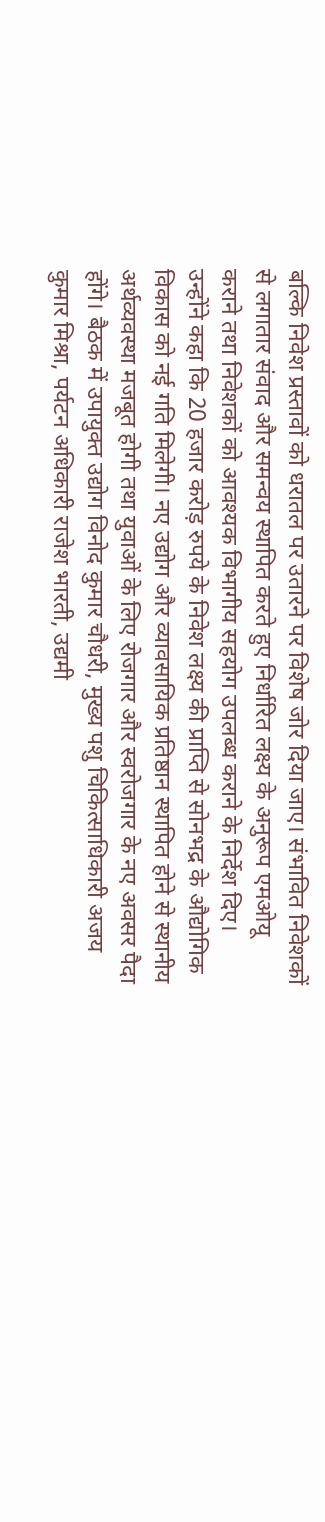बल्कि निवेश प्रस्तावों को धरातल पर उतारने पर विशेष जोर दिया जाए। संभावित निवेशकों से लगातार संवाद और समन्वय स्थापित करते हुए निर्धारित लक्ष्य के अनुरूप एमओयू कराने तथा निवेशकों को आवश्यक विभागीय सहयोग उपलब्ध कराने के निर्देश दिए। उन्होंने कहा कि 20 हजार करोड़ रुपये के निवेश लक्ष्य की प्राप्ति से सोनभद्र के औद्योगिक विकास को नई गति मिलेगी। नए उद्योग और व्यावसायिक प्रतिष्ठान स्थापित होने से स्थानीय अर्थव्यवस्था मजबूत होगी तथा युवाओं के लिए रोजगार और स्वरोजगार के नए अवसर पैदा होंगे। बैठक में उपायुक्त उद्योग विनोद कुमार चौधरी, मुख्य पशु चिकित्साधिकारी अजय कुमार मिश्रा, पर्यटन अधिकारी राजेश भारती, उद्यमी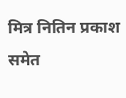मित्र नितिन प्रकाश समेत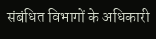संबंधित विभागों के अधिकारी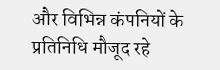और विभिन्न कंपनियों के प्रतिनिधि मौजूद रहे